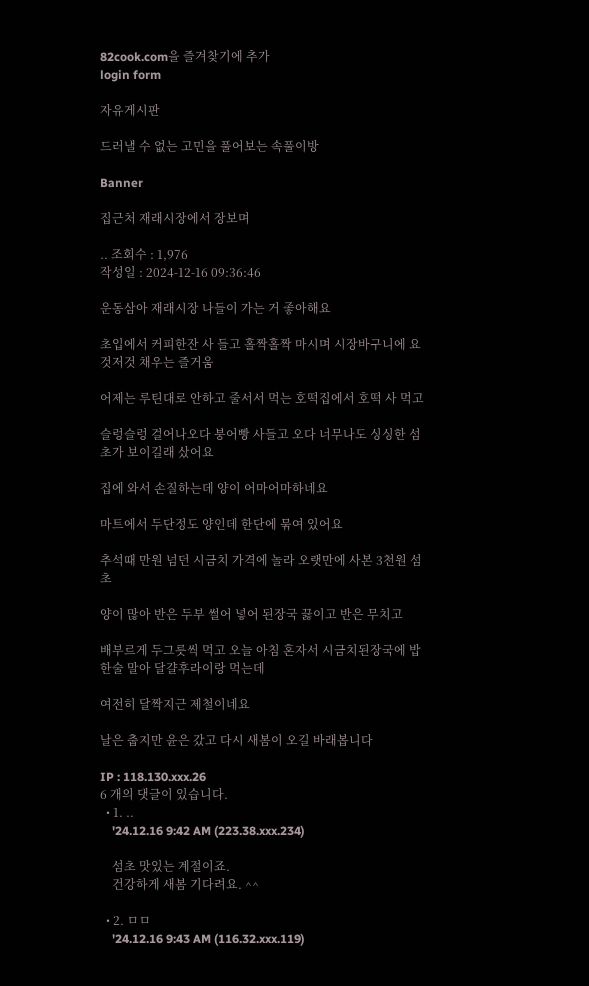82cook.com을 즐겨찾기에 추가
login form

자유게시판

드러낼 수 없는 고민을 풀어보는 속풀이방

Banner

집근처 재래시장에서 장보며

.. 조회수 : 1,976
작성일 : 2024-12-16 09:36:46

운동삼아 재래시장 나들이 가는 거 좋아해요

초입에서 커피한잔 사 들고 홀짝홀짝 마시며 시장바구니에 요것저것 채우는 즐거움

어제는 루틴대로 안하고 줄서서 먹는 호떡집에서 호떡 사 먹고

슬렁슬렁 걸어나오다 붕어빵 사들고 오다 너무나도 싱싱한 섬초가 보이길래 샀어요

집에 와서 손질하는데 양이 어마어마하네요

마트에서 두단정도 양인데 한단에 묶여 있어요

추석때 만원 넘던 시금치 가격에 놀라 오랫만에 사본 3천원 섬초

양이 많아 반은 두부 썰어 넣어 된장국 끓이고 반은 무치고

배부르게 두그릇씩 먹고 오늘 아침 혼자서 시금치된장국에 밥 한술 말아 달걀후라이랑 먹는데

여전히 달짝지근 제철이네요

날은 춥지만 윤은 갔고 다시 새봄이 오길 바래봅니다

IP : 118.130.xxx.26
6 개의 댓글이 있습니다.
  • 1. ..
    '24.12.16 9:42 AM (223.38.xxx.234)

    섬초 맛있는 계절이죠.
    건강하게 새봄 기다려요. ^^

  • 2. ㅁㅁ
    '24.12.16 9:43 AM (116.32.xxx.119)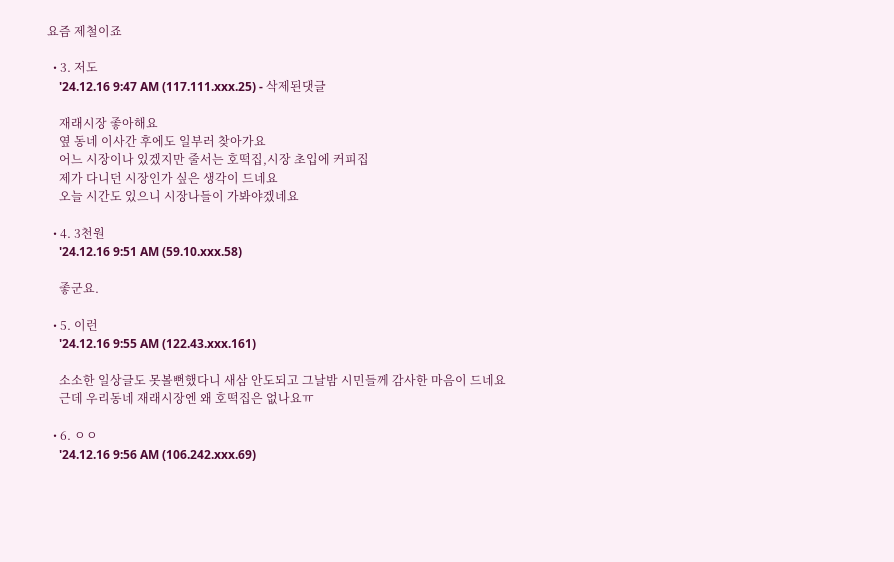요즘 제철이죠

  • 3. 저도
    '24.12.16 9:47 AM (117.111.xxx.25) - 삭제된댓글

    재래시장 좋아해요
    옆 동네 이사간 후에도 일부러 찾아가요
    어느 시장이나 있겠지만 줄서는 호떡집,시장 초입에 커피집
    제가 다니던 시장인가 싶은 생각이 드네요
    오늘 시간도 있으니 시장나들이 가봐야겠네요

  • 4. 3천원
    '24.12.16 9:51 AM (59.10.xxx.58)

    좋군요.

  • 5. 이런
    '24.12.16 9:55 AM (122.43.xxx.161)

    소소한 일상글도 못볼뻔했다니 새삼 안도되고 그날밤 시민들께 감사한 마음이 드네요
    근데 우리동네 재래시장엔 왜 호떡집은 없나요ㅠ

  • 6. ㅇㅇ
    '24.12.16 9:56 AM (106.242.xxx.69)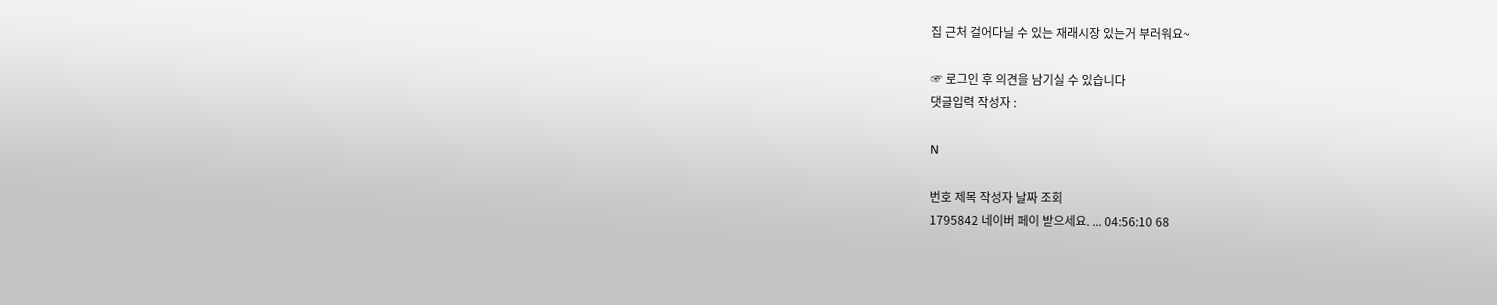집 근처 걸어다닐 수 있는 재래시장 있는거 부러워요~

☞ 로그인 후 의견을 남기실 수 있습니다
댓글입력 작성자 :

N

번호 제목 작성자 날짜 조회
1795842 네이버 페이 받으세요. ... 04:56:10 68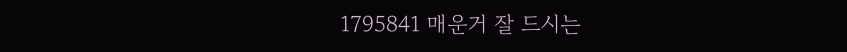1795841 매운거 잘 드시는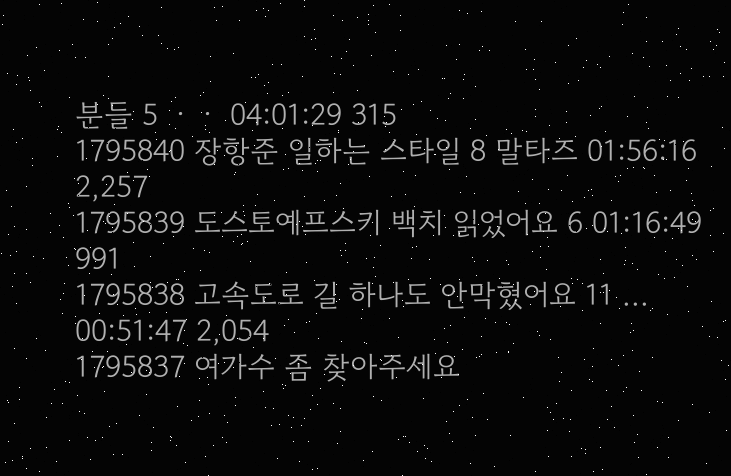분들 5 ㆍㆍ 04:01:29 315
1795840 장항준 일하는 스타일 8 말타즈 01:56:16 2,257
1795839 도스토예프스키 백치 읽었어요 6 01:16:49 991
1795838 고속도로 길 하나도 안막혔어요 11 ... 00:51:47 2,054
1795837 여가수 좀 찾아주세요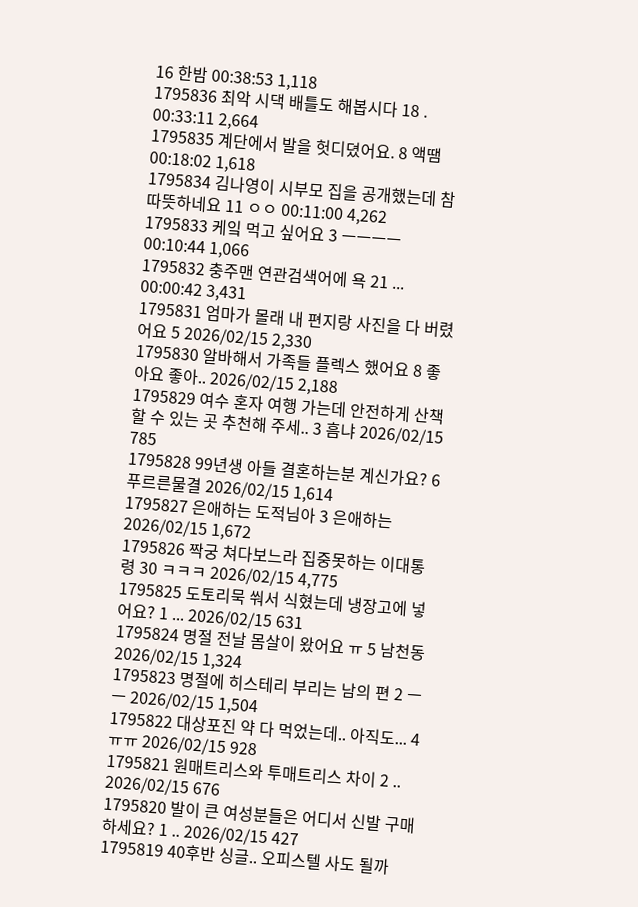16 한밤 00:38:53 1,118
1795836 최악 시댁 배틀도 해봅시다 18 . 00:33:11 2,664
1795835 계단에서 발을 헛디뎠어요. 8 액땜 00:18:02 1,618
1795834 김나영이 시부모 집을 공개했는데 참 따뜻하네요 11 ㅇㅇ 00:11:00 4,262
1795833 케잌 먹고 싶어요 3 ㅡㅡㅡㅡ 00:10:44 1,066
1795832 충주맨 연관검색어에 욕 21 ... 00:00:42 3,431
1795831 엄마가 몰래 내 편지랑 사진을 다 버렸어요 5 2026/02/15 2,330
1795830 알바해서 가족들 플렉스 했어요 8 좋아요 좋아.. 2026/02/15 2,188
1795829 여수 혼자 여행 가는데 안전하게 산책할 수 있는 곳 추천해 주세.. 3 흠냐 2026/02/15 785
1795828 99년생 아들 결혼하는분 계신가요? 6 푸르른물결 2026/02/15 1,614
1795827 은애하는 도적님아 3 은애하는 2026/02/15 1,672
1795826 짝궁 쳐다보느라 집중못하는 이대통령 30 ㅋㅋㅋ 2026/02/15 4,775
1795825 도토리묵 쒀서 식혔는데 냉장고에 넣어요? 1 ... 2026/02/15 631
1795824 명절 전날 몸살이 왔어요 ㅠ 5 남천동 2026/02/15 1,324
1795823 명절에 히스테리 부리는 남의 편 2 ㅡㅡ 2026/02/15 1,504
1795822 대상포진 약 다 먹었는데.. 아직도... 4 ㅠㅠ 2026/02/15 928
1795821 원매트리스와 투매트리스 차이 2 .. 2026/02/15 676
1795820 발이 큰 여성분들은 어디서 신발 구매하세요? 1 .. 2026/02/15 427
1795819 40후반 싱글.. 오피스텔 사도 될까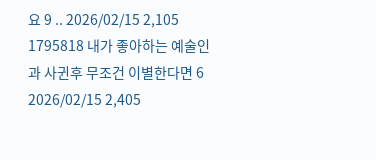요 9 .. 2026/02/15 2,105
1795818 내가 좋아하는 예술인과 사귄후 무조건 이별한다면 6 2026/02/15 2,405